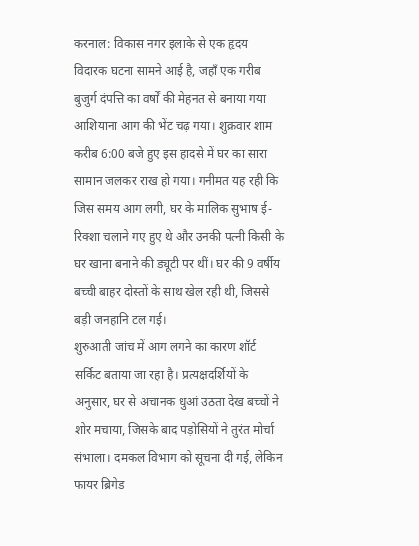करनाल: विकास नगर इलाके से एक हृदय विदारक घटना सामने आई है, जहाँ एक गरीब बुजुर्ग दंपत्ति का वर्षों की मेहनत से बनाया गया आशियाना आग की भेंट चढ़ गया। शुक्रवार शाम करीब 6:00 बजे हुए इस हादसे में घर का सारा सामान जलकर राख हो गया। गनीमत यह रही कि जिस समय आग लगी, घर के मालिक सुभाष ई-रिक्शा चलाने गए हुए थे और उनकी पत्नी किसी के घर खाना बनाने की ड्यूटी पर थीं। घर की 9 वर्षीय बच्ची बाहर दोस्तों के साथ खेल रही थी, जिससे बड़ी जनहानि टल गई।
शुरुआती जांच में आग लगने का कारण शॉर्ट सर्किट बताया जा रहा है। प्रत्यक्षदर्शियों के अनुसार, घर से अचानक धुआं उठता देख बच्चों ने शोर मचाया, जिसके बाद पड़ोसियों ने तुरंत मोर्चा संभाला। दमकल विभाग को सूचना दी गई, लेकिन फायर ब्रिगेड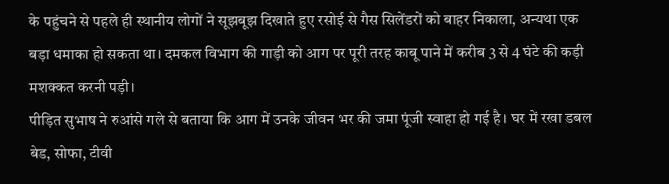के पहुंचने से पहले ही स्थानीय लोगों ने सूझबूझ दिखाते हुए रसोई से गैस सिलेंडरों को बाहर निकाला, अन्यथा एक बड़ा धमाका हो सकता था। दमकल विभाग की गाड़ी को आग पर पूरी तरह काबू पाने में करीब 3 से 4 घंटे की कड़ी मशक्कत करनी पड़ी।
पीड़ित सुभाष ने रुआंसे गले से बताया कि आग में उनके जीवन भर की जमा पूंजी स्वाहा हो गई है। घर में रखा डबल बेड, सोफा, टीवी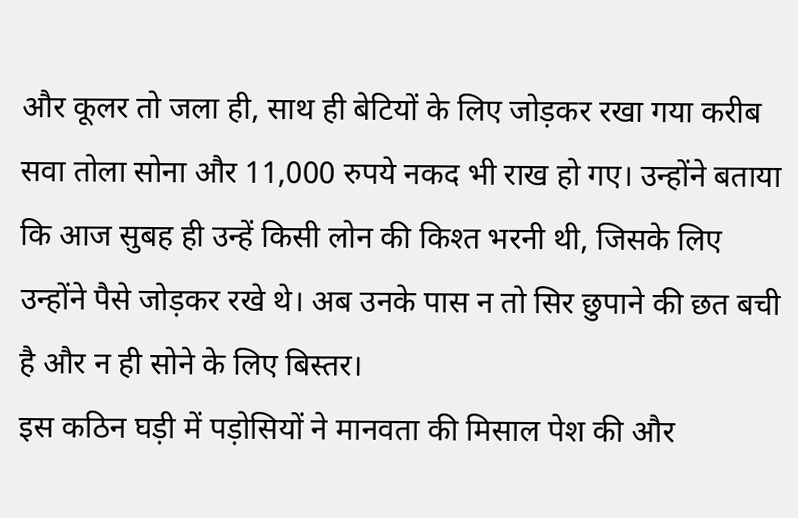और कूलर तो जला ही, साथ ही बेटियों के लिए जोड़कर रखा गया करीब सवा तोला सोना और 11,000 रुपये नकद भी राख हो गए। उन्होंने बताया कि आज सुबह ही उन्हें किसी लोन की किश्त भरनी थी, जिसके लिए उन्होंने पैसे जोड़कर रखे थे। अब उनके पास न तो सिर छुपाने की छत बची है और न ही सोने के लिए बिस्तर।
इस कठिन घड़ी में पड़ोसियों ने मानवता की मिसाल पेश की और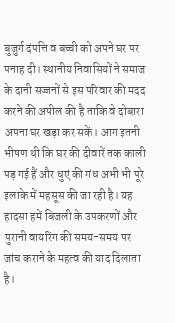बुजुर्ग दंपत्ति व बच्ची को अपने घर पर पनाह दी। स्थानीय निवासियों ने समाज के दानी सज्जनों से इस परिवार की मदद करने की अपील की है ताकि वे दोबारा अपना घर खड़ा कर सकें। आग इतनी भीषण थी कि घर की दीवारें तक काली पड़ गई हैं और धुएं की गंध अभी भी पूरे इलाके में महसूस की जा रही है। यह हादसा हमें बिजली के उपकरणों और पुरानी वायरिंग की समय-समय पर जांच कराने के महत्व की याद दिलाता है।